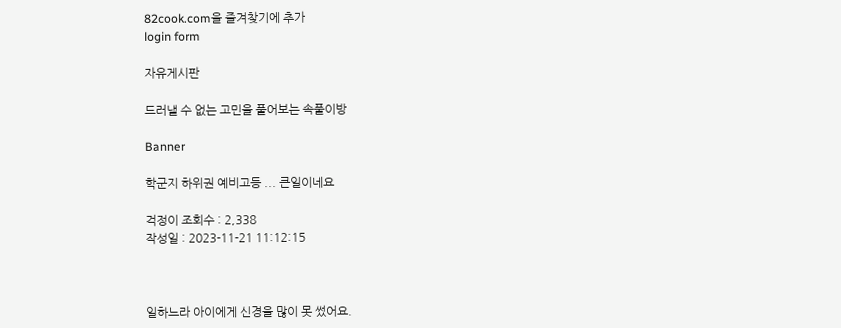82cook.com을 즐겨찾기에 추가
login form

자유게시판

드러낼 수 없는 고민을 풀어보는 속풀이방

Banner

학군지 하위권 예비고등 ... 큰일이네요

걱정이 조회수 : 2,338
작성일 : 2023-11-21 11:12:15



일하느라 아이에게 신경을 많이 못 썼어요.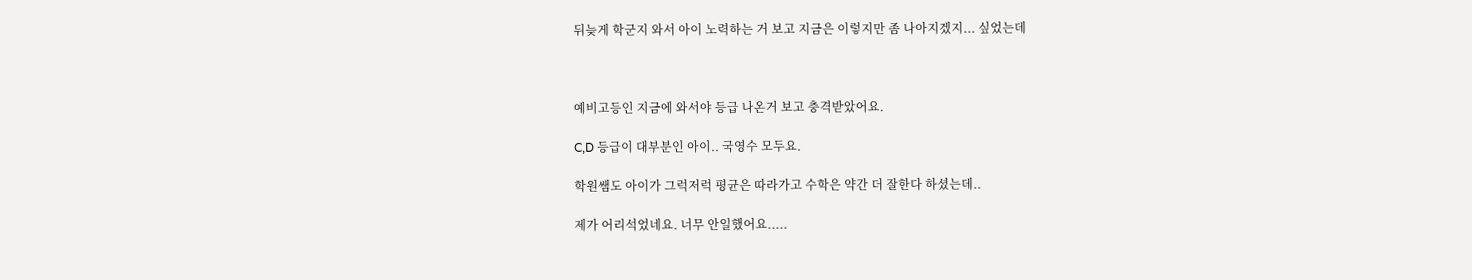뒤늦게 학군지 와서 아이 노력하는 거 보고 지금은 이렇지만 좀 나아지겠지... 싶었는데



예비고등인 지금에 와서야 등급 나온거 보고 충격받았어요.

C,D 등급이 대부분인 아이.. 국영수 모두요.

학원쌤도 아이가 그럭저럭 평균은 따라가고 수학은 약간 더 잘한다 하셨는데..

제가 어리석었네요. 너무 안일했어요.....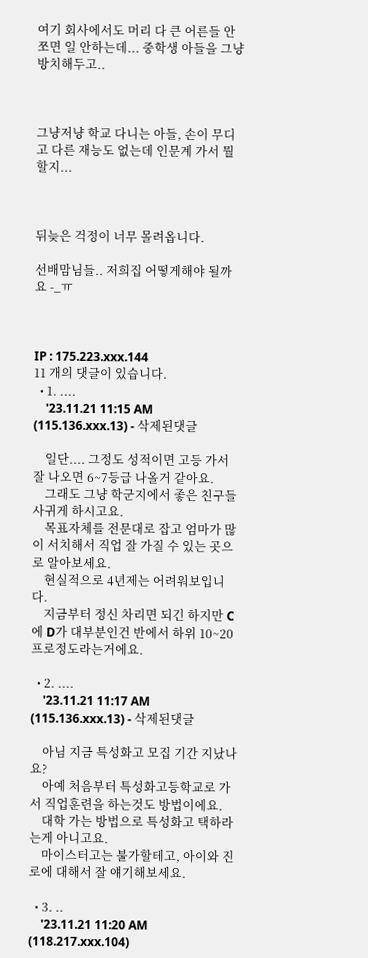여기 회사에서도 머리 다 큰 어른들 안 쪼면 일 안하는데... 중학생 아들을 그냥 방치해두고..



그냥저냥 학교 다니는 아들, 손이 무디고 다른 재능도 없는데 인문계 가서 뭘 할지...



뒤늦은 걱정이 너무 몰려옵니다.

선배맘님들.. 저희집 어떻게해야 될까요 -_ㅠ



IP : 175.223.xxx.144
11 개의 댓글이 있습니다.
  • 1. ....
    '23.11.21 11:15 AM (115.136.xxx.13) - 삭제된댓글

    일단.... 그정도 성적이면 고등 가서 잘 나오면 6~7등급 나올거 같아요.
    그래도 그냥 학군지에서 좋은 친구들 사귀게 하시고요.
    목표자체를 전문대로 잡고 엄마가 많이 서치해서 직업 잘 가질 수 있는 곳으로 알아보세요.
    현실적으로 4년제는 어려워보입니다.
    지금부터 정신 차리면 되긴 하지만 C에 D가 대부분인건 반에서 하위 10~20프로정도라는거에요.

  • 2. ....
    '23.11.21 11:17 AM (115.136.xxx.13) - 삭제된댓글

    아님 지금 특성화고 모집 기간 지났나요?
    아예 처음부터 특성화고등학교로 가서 직업훈련을 하는것도 방법이에요.
    대학 가는 방법으로 특성화고 택하라는게 아니고요.
    마이스터고는 불가할테고, 아이와 진로에 대해서 잘 얘기해보세요.

  • 3. ..
    '23.11.21 11:20 AM (118.217.xxx.104)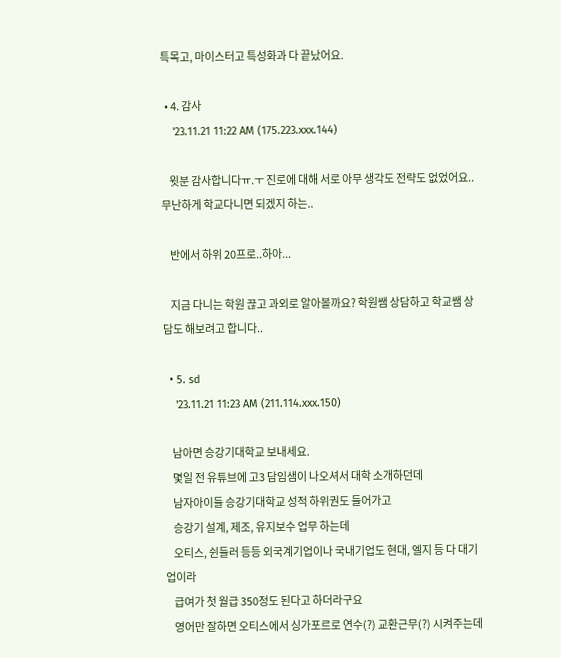특목고, 마이스터고 특성화과 다 끝났어요.

  • 4. 감사
    '23.11.21 11:22 AM (175.223.xxx.144)

    윗분 감사합니다ㅠ.ㅜ 진로에 대해 서로 아무 생각도 전략도 없었어요.. 무난하게 학교다니면 되겠지 하는..

    반에서 하위 20프로..하아...

    지금 다니는 학원 끊고 과외로 알아볼까요? 학원쌤 상담하고 학교쌤 상담도 해보려고 합니다..

  • 5. sd
    '23.11.21 11:23 AM (211.114.xxx.150)

    남아면 승강기대학교 보내세요.
    몇일 전 유튜브에 고3 담임샘이 나오셔서 대학 소개하던데
    남자아이들 승강기대학교 성적 하위권도 들어가고
    승강기 설계, 제조, 유지보수 업무 하는데
    오티스, 쉰들러 등등 외국계기업이나 국내기업도 현대, 엘지 등 다 대기업이라
    급여가 첫 월급 350정도 된다고 하더라구요
    영어만 잘하면 오티스에서 싱가포르로 연수(?) 교환근무(?) 시켜주는데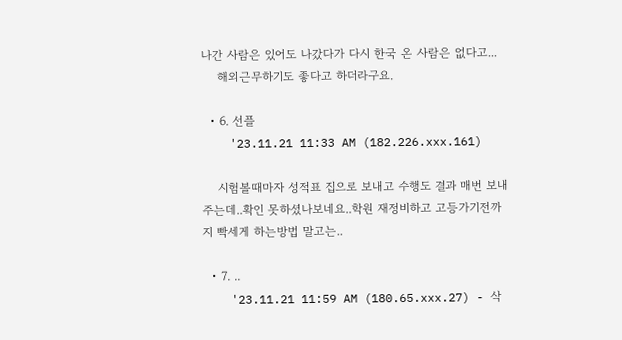나간 사람은 있어도 나갔다가 다시 한국 온 사람은 없다고...
    해외근무하기도 좋다고 하더라구요.

  • 6. 선플
    '23.11.21 11:33 AM (182.226.xxx.161)

    시험볼때마자 성적표 집으로 보내고 수행도 결과 매번 보내주는데..확인 못하셨나보네요..학원 재정비하고 고등가기전까지 빡세게 하는방법 말고는..

  • 7. ..
    '23.11.21 11:59 AM (180.65.xxx.27) - 삭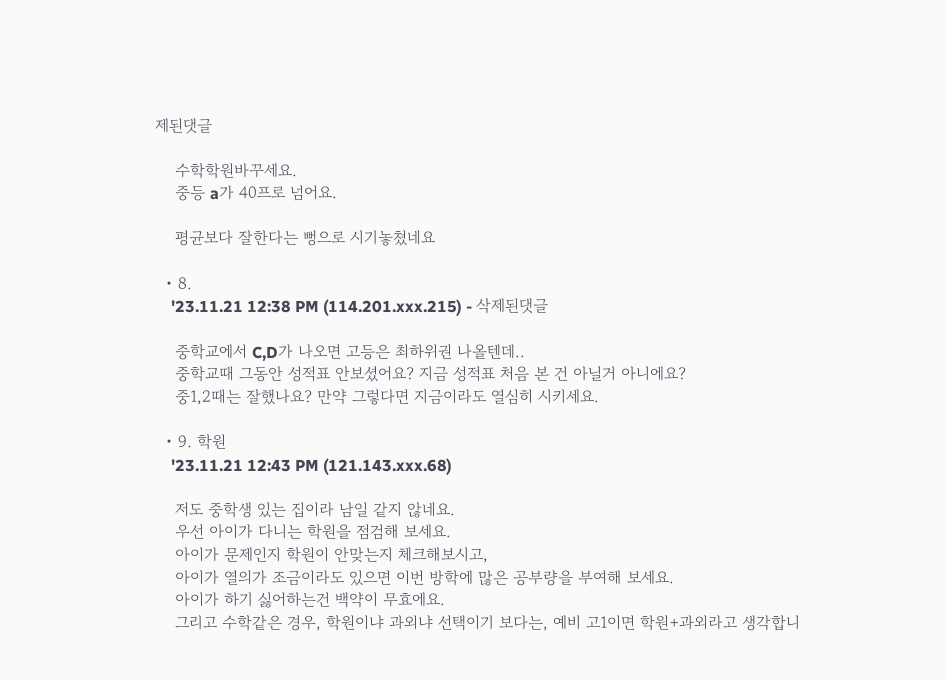제된댓글

    수학학원바꾸세요.
    중등 a가 40프로 넘어요.

    평균보다 잘한다는 뻥으로 시기놓쳤네요

  • 8.
    '23.11.21 12:38 PM (114.201.xxx.215) - 삭제된댓글

    중학교에서 C,D가 나오면 고등은 최하위권 나올텐데..
    중학교때 그동안 성적표 안보셨어요? 지금 성적표 처음 본 건 아닐거 아니에요?
    중1,2때는 잘했나요? 만약 그렇다면 지금이라도 열심히 시키세요.

  • 9. 학원
    '23.11.21 12:43 PM (121.143.xxx.68)

    저도 중학생 있는 집이라 남일 같지 않네요.
    우선 아이가 다니는 학원을 점검해 보세요.
    아이가 문제인지 학원이 안맞는지 체크해보시고,
    아이가 열의가 조금이라도 있으면 이번 방학에 많은 공부량을 부여해 보세요.
    아이가 하기 싫어하는건 백약이 무효에요.
    그리고 수학같은 경우, 학원이냐 과외냐 선택이기 보다는, 예비 고1이면 학원+과외라고 생각합니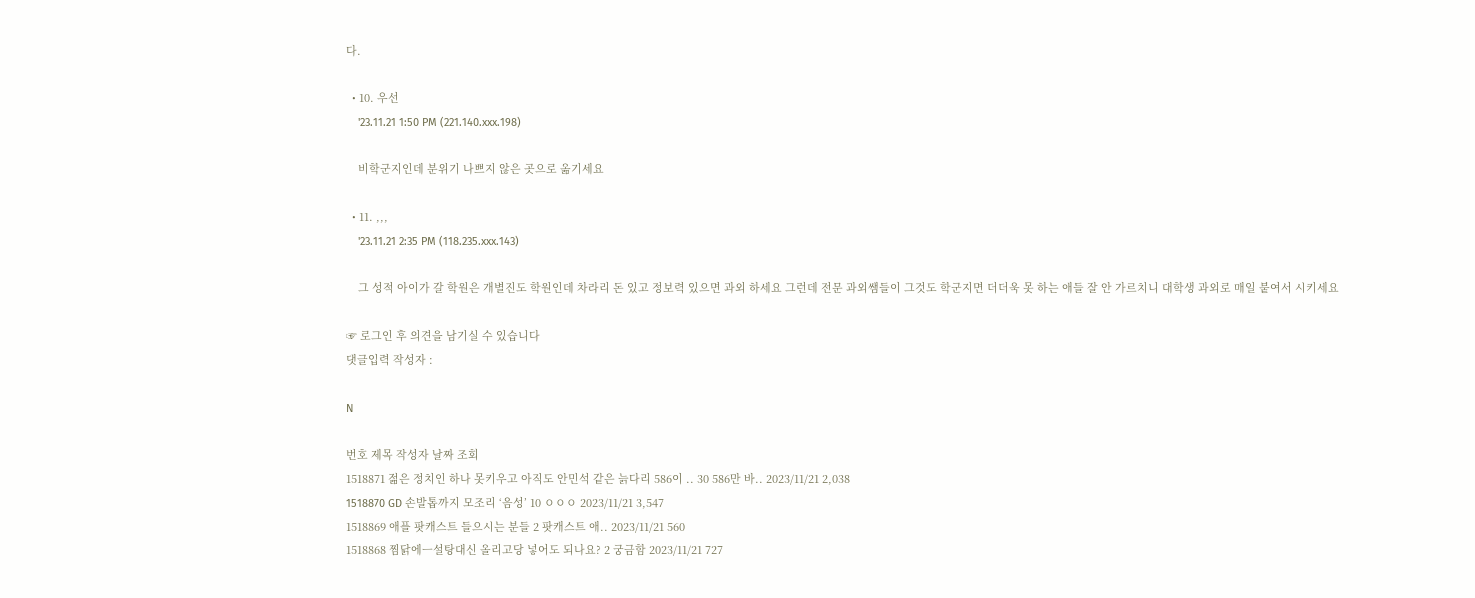다.

  • 10. 우선
    '23.11.21 1:50 PM (221.140.xxx.198)

    비학군지인데 분위기 나쁘지 않은 곳으로 옮기세요

  • 11. ,,,
    '23.11.21 2:35 PM (118.235.xxx.143)

    그 성적 아이가 갈 학원은 개별진도 학원인데 차라리 돈 있고 정보력 있으면 과외 하세요 그런데 전문 과외쌤들이 그것도 학군지면 더더욱 못 하는 애들 잘 안 가르치니 대학생 과외로 매일 붙여서 시키세요

☞ 로그인 후 의견을 남기실 수 있습니다
댓글입력 작성자 :

N

번호 제목 작성자 날짜 조회
1518871 젊은 정치인 하나 못키우고 아직도 안민석 같은 늙다리 586이 .. 30 586만 바.. 2023/11/21 2,038
1518870 GD 손발톱까지 모조리 ‘음성’ 10 ㅇㅇㅇ 2023/11/21 3,547
1518869 애플 팟캐스트 들으시는 분들 2 팟캐스트 애.. 2023/11/21 560
1518868 찜닭에ㅡ설탕대신 올리고당 넣어도 되나요? 2 궁금함 2023/11/21 727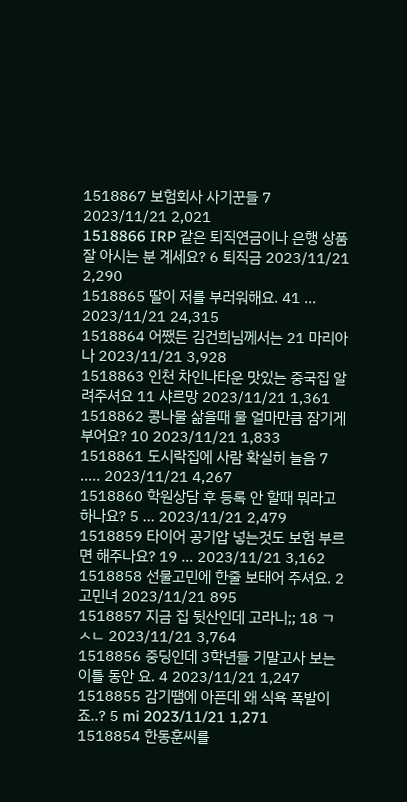1518867 보험회사 사기꾼들 7 2023/11/21 2,021
1518866 IRP 같은 퇴직연금이나 은행 상품 잘 아시는 분 계세요? 6 퇴직금 2023/11/21 2,290
1518865 딸이 저를 부러워해요. 41 ... 2023/11/21 24,315
1518864 어쨌든 김건희님께서는 21 마리아나 2023/11/21 3,928
1518863 인천 차인나타운 맛있는 중국집 알려주셔요 11 샤르망 2023/11/21 1,361
1518862 콩나물 삶을때 물 얼마만큼 잠기게 부어요? 10 2023/11/21 1,833
1518861 도시락집에 사람 확실히 늘음 7 ..... 2023/11/21 4,267
1518860 학원상담 후 등록 안 할때 뭐라고 하나요? 5 ... 2023/11/21 2,479
1518859 타이어 공기압 넣는것도 보험 부르면 해주나요? 19 ... 2023/11/21 3,162
1518858 선물고민에 한줄 보태어 주셔요. 2 고민녀 2023/11/21 895
1518857 지금 집 뒷산인데 고라니;; 18 ㄱㅅㄴ 2023/11/21 3,764
1518856 중딩인데 3학년들 기말고사 보는 이틀 동안 요. 4 2023/11/21 1,247
1518855 감기땜에 아픈데 왜 식욕 폭발이죠..? 5 mi 2023/11/21 1,271
1518854 한동훈씨를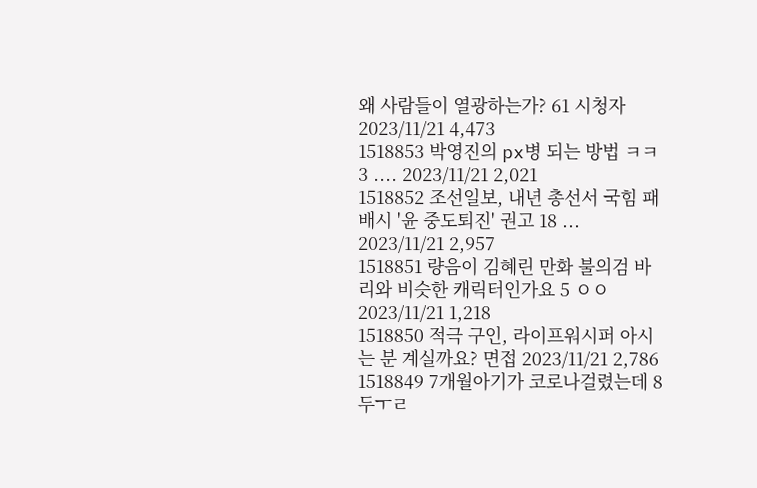왜 사람들이 열광하는가? 61 시청자 2023/11/21 4,473
1518853 박영진의 px병 되는 방법 ㅋㅋ 3 .... 2023/11/21 2,021
1518852 조선일보, 내년 총선서 국힘 패배시 '윤 중도퇴진' 권고 18 ... 2023/11/21 2,957
1518851 량음이 김혜린 만화 불의검 바리와 비슷한 캐릭터인가요 5 ㅇㅇ 2023/11/21 1,218
1518850 적극 구인, 라이프워시퍼 아시는 분 계실까요? 면접 2023/11/21 2,786
1518849 7개월아기가 코로나걸렸는데 8 두ㅜㄹ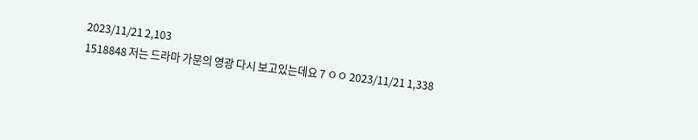2023/11/21 2,103
1518848 저는 드라마 가문의 영광 다시 보고있는데요 7 ㅇㅇ 2023/11/21 1,338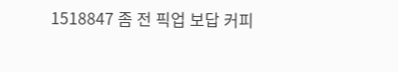1518847 좀 전 픽업 보답 커피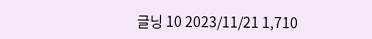글닝 10 2023/11/21 1,710